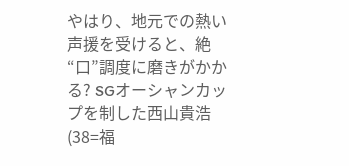やはり、地元での熱い声援を受けると、絶“口”調度に磨きがかかる? SGオーシャンカップを制した西山貴浩(38=福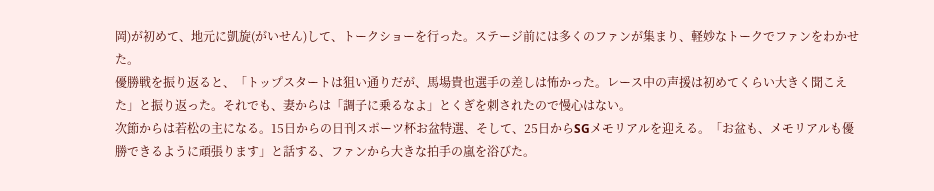岡)が初めて、地元に凱旋(がいせん)して、トークショーを行った。ステージ前には多くのファンが集まり、軽妙なトークでファンをわかせた。
優勝戦を振り返ると、「トップスタートは狙い通りだが、馬場貴也選手の差しは怖かった。レース中の声援は初めてくらい大きく聞こえた」と振り返った。それでも、妻からは「調子に乗るなよ」とくぎを刺されたので慢心はない。
次節からは若松の主になる。15日からの日刊スポーツ杯お盆特選、そして、25日からSGメモリアルを迎える。「お盆も、メモリアルも優勝できるように頑張ります」と話する、ファンから大きな拍手の嵐を浴びた。